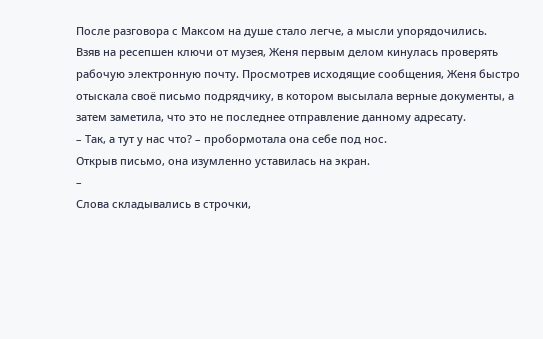После разговора с Максом на душе стало легче, а мысли упорядочились.
Взяв на ресепшен ключи от музея, Женя первым делом кинулась проверять рабочую электронную почту. Просмотрев исходящие сообщения, Женя быстро отыскала своё письмо подрядчику, в котором высылала верные документы, а затем заметила, что это не последнее отправление данному адресату.
– Так, а тут у нас что? – пробормотала она себе под нос.
Открыв письмо, она изумленно уставилась на экран.
–
Слова складывались в строчки,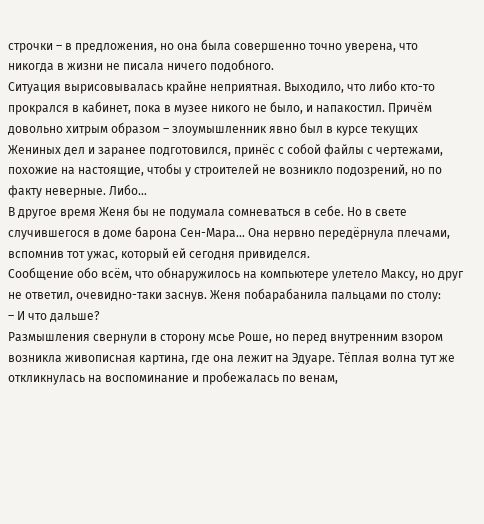строчки – в предложения, но она была совершенно точно уверена, что никогда в жизни не писала ничего подобного.
Ситуация вырисовывалась крайне неприятная. Выходило, что либо кто-то прокрался в кабинет, пока в музее никого не было, и напакостил. Причём довольно хитрым образом – злоумышленник явно был в курсе текущих Жениных дел и заранее подготовился, принёс с собой файлы с чертежами, похожие на настоящие, чтобы у строителей не возникло подозрений, но по факту неверные. Либо…
В другое время Женя бы не подумала сомневаться в себе. Но в свете случившегося в доме барона Сен-Мара… Она нервно передёрнула плечами, вспомнив тот ужас, который ей сегодня привиделся.
Сообщение обо всём, что обнаружилось на компьютере улетело Максу, но друг не ответил, очевидно-таки заснув. Женя побарабанила пальцами по столу:
– И что дальше?
Размышления свернули в сторону мсье Роше, но перед внутренним взором возникла живописная картина, где она лежит на Эдуаре. Тёплая волна тут же откликнулась на воспоминание и пробежалась по венам,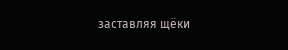заставляя щёки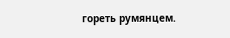гореть румянцем.